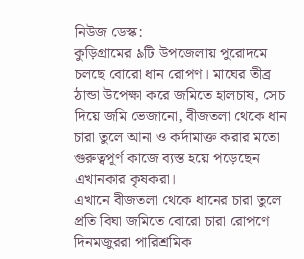নিউজ ডেস্ক:
কুড়িগ্রামের ৯টি উপজেলায় পুরোদমে চলছে বোরো ধান রোপণ। মাঘের তীব্র ঠান্ডা উপেক্ষা করে জমিতে হালচাষ, সেচ দিয়ে জমি ভেজানো, বীজতলা থেকে ধান চারা তুলে আনা ও কর্দামাক্ত করার মতো গুরুত্বপূর্ণ কাজে ব্যস্ত হয়ে পড়েছেন এখানকার কৃষকরা।
এখানে বীজতলা থেকে ধানের চারা তুলে প্রতি বিঘা জমিতে বোরো চারা রোপণে দিনমজুররা পারিশ্রমিক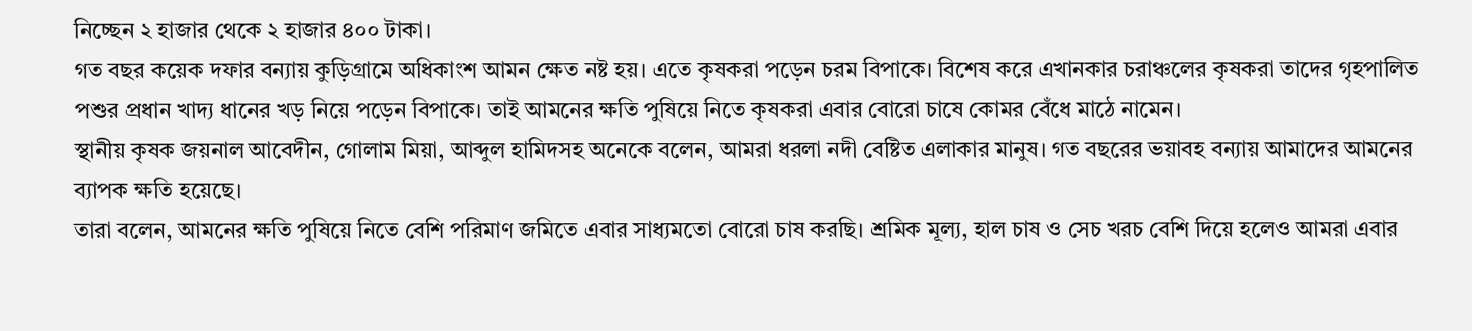নিচ্ছেন ২ হাজার থেকে ২ হাজার ৪০০ টাকা।
গত বছর কয়েক দফার বন্যায় কুড়িগ্রামে অধিকাংশ আমন ক্ষেত নষ্ট হয়। এতে কৃষকরা পড়েন চরম বিপাকে। বিশেষ করে এখানকার চরাঞ্চলের কৃষকরা তাদের গৃহপালিত পশুর প্রধান খাদ্য ধানের খড় নিয়ে পড়েন বিপাকে। তাই আমনের ক্ষতি পুষিয়ে নিতে কৃষকরা এবার বোরো চাষে কোমর বেঁধে মাঠে নামেন।
স্থানীয় কৃষক জয়নাল আবেদীন, গোলাম মিয়া, আব্দুল হামিদসহ অনেকে বলেন, আমরা ধরলা নদী বেষ্টিত এলাকার মানুষ। গত বছরের ভয়াবহ বন্যায় আমাদের আমনের ব্যাপক ক্ষতি হয়েছে।
তারা বলেন, আমনের ক্ষতি পুষিয়ে নিতে বেশি পরিমাণ জমিতে এবার সাধ্যমতো বোরো চাষ করছি। শ্রমিক মূল্য, হাল চাষ ও সেচ খরচ বেশি দিয়ে হলেও আমরা এবার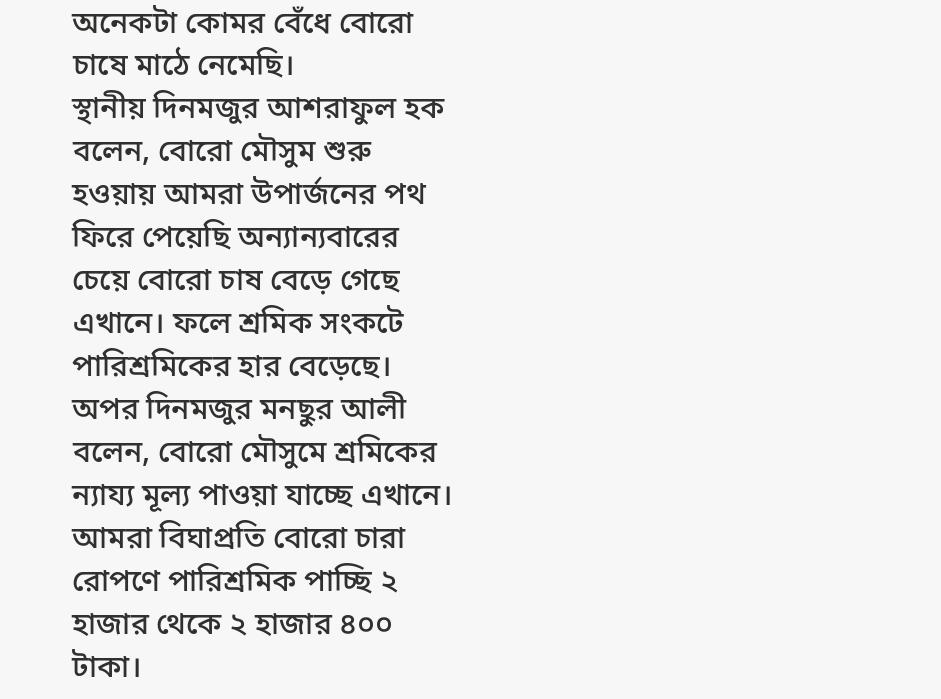অনেকটা কোমর বেঁধে বোরো চাষে মাঠে নেমেছি।
স্থানীয় দিনমজুর আশরাফুল হক বলেন, বোরো মৌসুম শুরু হওয়ায় আমরা উপার্জনের পথ ফিরে পেয়েছি অন্যান্যবারের চেয়ে বোরো চাষ বেড়ে গেছে এখানে। ফলে শ্রমিক সংকটে পারিশ্রমিকের হার বেড়েছে।
অপর দিনমজুর মনছুর আলী বলেন, বোরো মৌসুমে শ্রমিকের ন্যায্য মূল্য পাওয়া যাচ্ছে এখানে। আমরা বিঘাপ্রতি বোরো চারা রোপণে পারিশ্রমিক পাচ্ছি ২ হাজার থেকে ২ হাজার ৪০০ টাকা।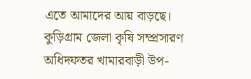এতে আমাদের আয় বাড়ছে।
কুড়িগ্রাম জেলা কৃষি সম্প্রসারণ অধিদফতর খামারবাড়ী উপ-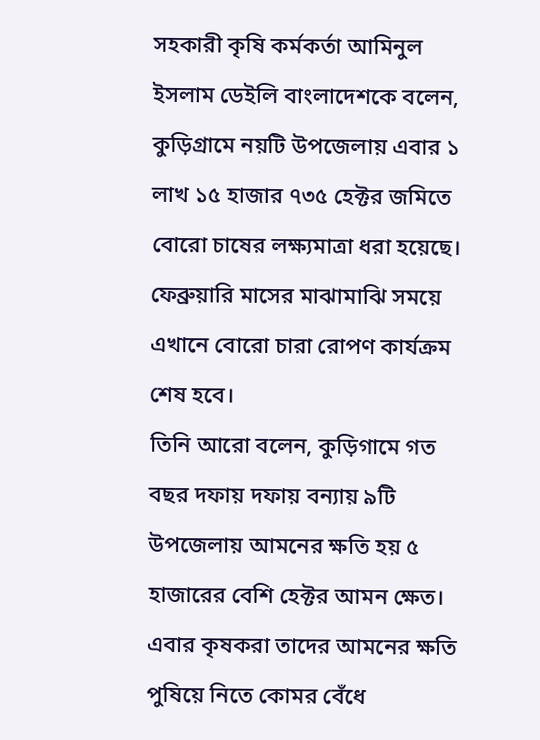সহকারী কৃষি কর্মকর্তা আমিনুল ইসলাম ডেইলি বাংলাদেশকে বলেন, কুড়িগ্রামে নয়টি উপজেলায় এবার ১ লাখ ১৫ হাজার ৭৩৫ হেক্টর জমিতে বোরো চাষের লক্ষ্যমাত্রা ধরা হয়েছে। ফেব্রুয়ারি মাসের মাঝামাঝি সময়ে এখানে বোরো চারা রোপণ কার্যক্রম শেষ হবে।
তিনি আরো বলেন, কুড়িগামে গত বছর দফায় দফায় বন্যায় ৯টি উপজেলায় আমনের ক্ষতি হয় ৫ হাজারের বেশি হেক্টর আমন ক্ষেত। এবার কৃষকরা তাদের আমনের ক্ষতি পুষিয়ে নিতে কোমর বেঁধে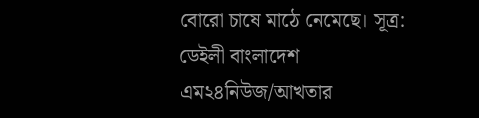বোরো চাষে মাঠে নেমেছে। সূত্র: ডেইলী বাংলাদেশ
এম২৪নিউজ/আখতার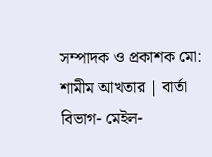সম্পাদক ও প্রকাশক মো: শামীম আখতার | বার্তা বিভাগ- মেইল-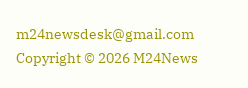m24newsdesk@gmail.com
Copyright © 2026 M24News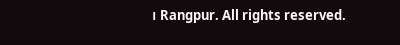। Rangpur. All rights reserved.